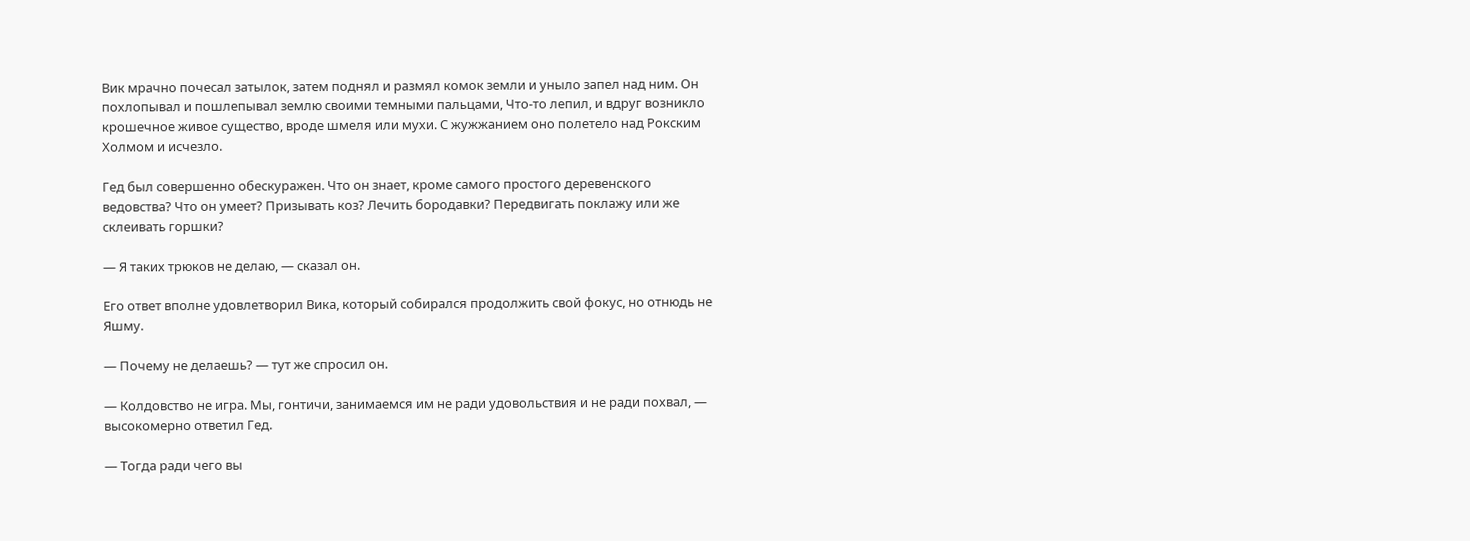Вик мрачно почесал затылок, затем поднял и размял комок земли и уныло запел над ним. Он похлопывал и пошлепывал землю своими темными пальцами, Что-то лепил, и вдруг возникло крошечное живое существо, вроде шмеля или мухи. С жужжанием оно полетело над Рокским Холмом и исчезло.

Гед был совершенно обескуражен. Что он знает, кроме самого простого деревенского ведовства? Что он умеет? Призывать коз? Лечить бородавки? Передвигать поклажу или же склеивать горшки?

— Я таких трюков не делаю, — сказал он.

Его ответ вполне удовлетворил Вика, который собирался продолжить свой фокус, но отнюдь не Яшму.

— Почему не делаешь? — тут же спросил он.

— Колдовство не игра. Мы, гонтичи, занимаемся им не ради удовольствия и не ради похвал, — высокомерно ответил Гед.

— Тогда ради чего вы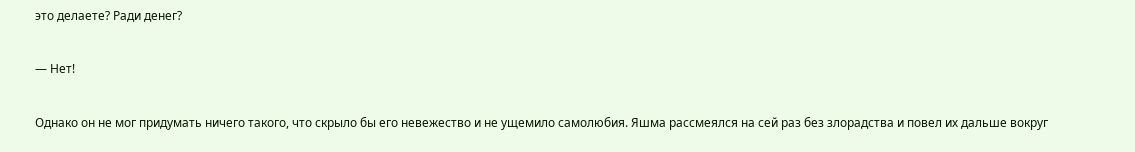это делаете? Ради денег?

— Нет!

Однако он не мог придумать ничего такого, что скрыло бы его невежество и не ущемило самолюбия. Яшма рассмеялся на сей раз без злорадства и повел их дальше вокруг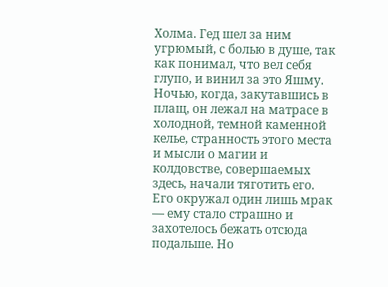Холма. Гед шел за ним угрюмый, с болью в душе, так как понимал, что вел себя глупо, и винил за это Яшму. Ночью, когда, закутавшись в плащ, он лежал на матрасе в холодной, темной каменной келье, странность этого места и мысли о магии и колдовстве, совершаемых здесь, начали тяготить его. Его окружал один лишь мрак — ему стало страшно и захотелось бежать отсюда подальше. Но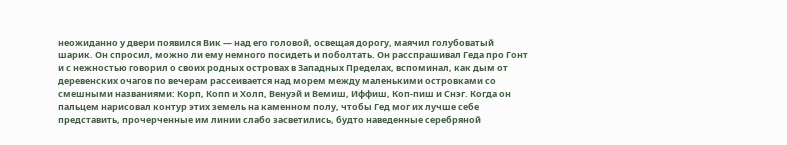неожиданно у двери появился Вик — над его головой, освещая дорогу, маячил голубоватый шарик. Он спросил, можно ли ему немного посидеть и поболтать. Он расспрашивал Геда про Гонт и с нежностью говорил о своих родных островах в Западных Пределах, вспоминал, как дым от деревенских очагов по вечерам рассеивается над морем между маленькими островками со смешными названиями: Корп, Копп и Холп, Венуэй и Вемиш, Иффиш, Коп-пиш и Снэг. Когда он пальцем нарисовал контур этих земель на каменном полу, чтобы Гед мог их лучше себе представить, прочерченные им линии слабо засветились, будто наведенные серебряной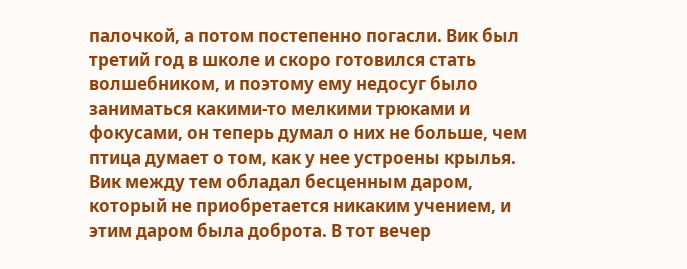палочкой, а потом постепенно погасли. Вик был третий год в школе и скоро готовился стать волшебником, и поэтому ему недосуг было заниматься какими-то мелкими трюками и фокусами, он теперь думал о них не больше, чем птица думает о том, как у нее устроены крылья. Вик между тем обладал бесценным даром, который не приобретается никаким учением, и этим даром была доброта. В тот вечер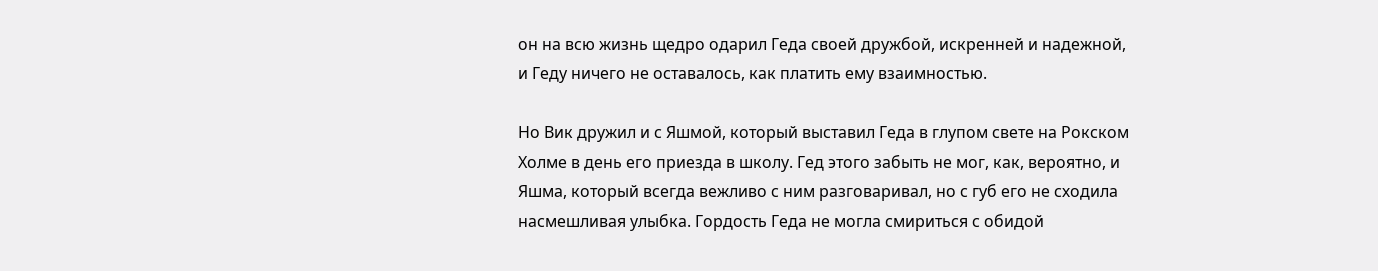он на всю жизнь щедро одарил Геда своей дружбой, искренней и надежной, и Геду ничего не оставалось, как платить ему взаимностью.

Но Вик дружил и с Яшмой, который выставил Геда в глупом свете на Рокском Холме в день его приезда в школу. Гед этого забыть не мог, как, вероятно, и Яшма, который всегда вежливо с ним разговаривал, но с губ его не сходила насмешливая улыбка. Гордость Геда не могла смириться с обидой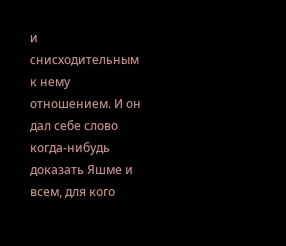и снисходительным к нему отношением. И он дал себе слово когда-нибудь доказать Яшме и всем, для кого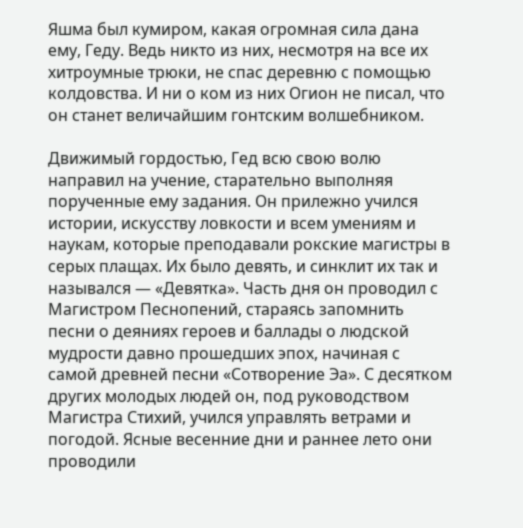Яшма был кумиром, какая огромная сила дана ему, Геду. Ведь никто из них, несмотря на все их хитроумные трюки, не спас деревню с помощью колдовства. И ни о ком из них Огион не писал, что он станет величайшим гонтским волшебником.

Движимый гордостью, Гед всю свою волю направил на учение, старательно выполняя порученные ему задания. Он прилежно учился истории, искусству ловкости и всем умениям и наукам, которые преподавали рокские магистры в серых плащах. Их было девять, и синклит их так и назывался — «Девятка». Часть дня он проводил с Магистром Песнопений, стараясь запомнить песни о деяниях героев и баллады о людской мудрости давно прошедших эпох, начиная с самой древней песни «Сотворение Эа». С десятком других молодых людей он, под руководством Магистра Стихий, учился управлять ветрами и погодой. Ясные весенние дни и раннее лето они проводили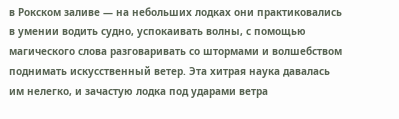в Рокском заливе — на небольших лодках они практиковались в умении водить судно, успокаивать волны, с помощью магического слова разговаривать со штормами и волшебством поднимать искусственный ветер. Эта хитрая наука давалась им нелегко, и зачастую лодка под ударами ветра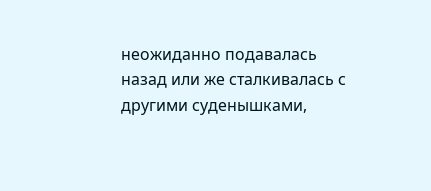неожиданно подавалась назад или же сталкивалась с другими суденышками,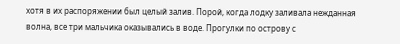хотя в их распоряжении был целый залив. Порой, когда лодку заливала нежданная волна, все три мальчика оказывались в воде. Прогулки по острову с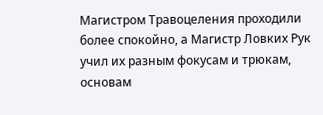Магистром Травоцеления проходили более спокойно, а Магистр Ловких Рук учил их разным фокусам и трюкам, основам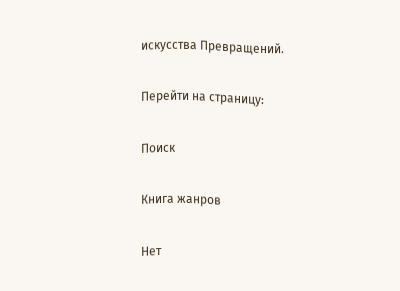искусства Превращений.

Перейти на страницу:

Поиск

Книга жанров

Нет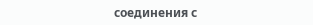соединения с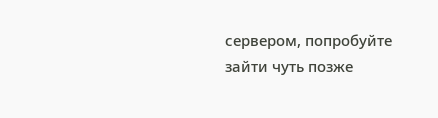сервером, попробуйте зайти чуть позже